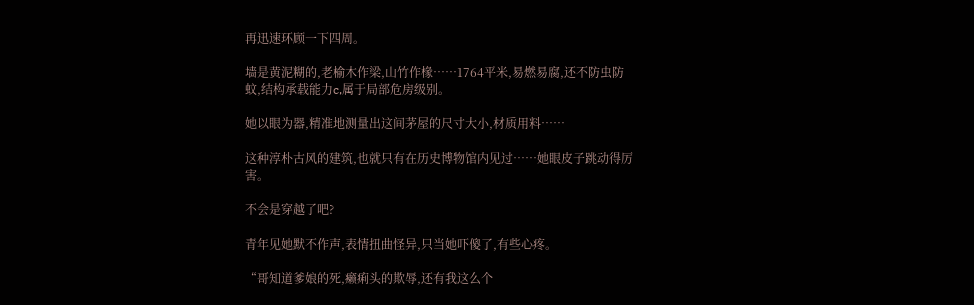再迅速环顾一下四周。

墙是黄泥糊的,老榆木作梁,山竹作椽……1764平米,易燃易腐,还不防虫防蚊,结构承载能力c,属于局部危房级别。

她以眼为器,精准地测量出这间茅屋的尺寸大小,材质用料……

这种淳朴古风的建筑,也就只有在历史博物馆内见过……她眼皮子跳动得厉害。

不会是穿越了吧?

青年见她默不作声,表情扭曲怪异,只当她吓傻了,有些心疼。

“哥知道爹娘的死,癞痢头的欺辱,还有我这么个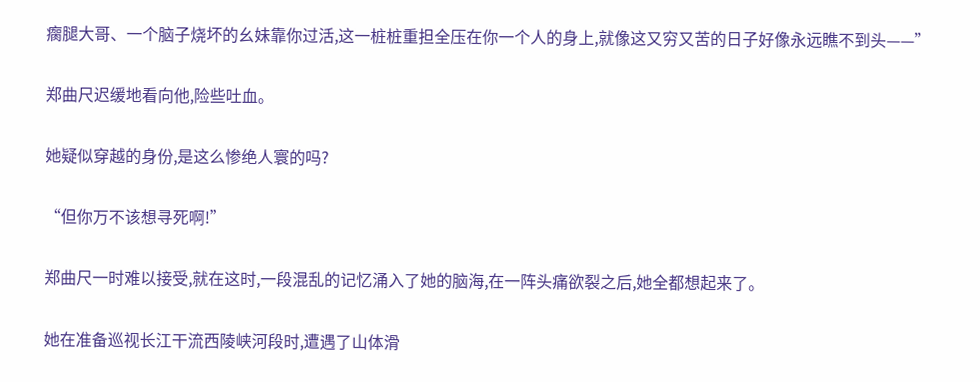瘸腿大哥、一个脑子烧坏的幺妹靠你过活,这一桩桩重担全压在你一个人的身上,就像这又穷又苦的日子好像永远瞧不到头——”

郑曲尺迟缓地看向他,险些吐血。

她疑似穿越的身份,是这么惨绝人寰的吗?

“但你万不该想寻死啊!”

郑曲尺一时难以接受,就在这时,一段混乱的记忆涌入了她的脑海,在一阵头痛欲裂之后,她全都想起来了。

她在准备巡视长江干流西陵峡河段时,遭遇了山体滑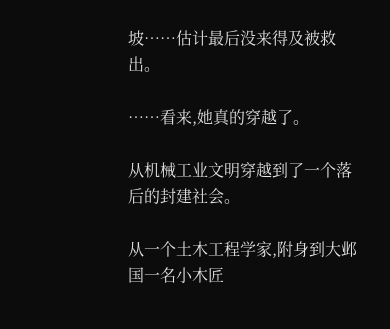坡……估计最后没来得及被救出。

……看来,她真的穿越了。

从机械工业文明穿越到了一个落后的封建社会。

从一个土木工程学家,附身到大邺国一名小木匠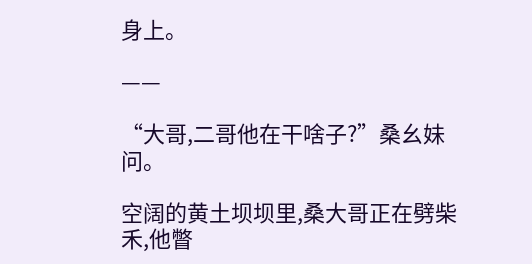身上。

——

“大哥,二哥他在干啥子?”桑幺妹问。

空阔的黄土坝坝里,桑大哥正在劈柴禾,他瞥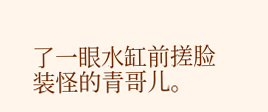了一眼水缸前搓脸装怪的青哥儿。